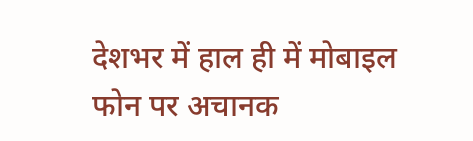देशभर में हाल ही में मोबाइल फोन पर अचानक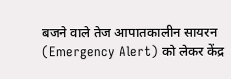बजने वाले तेज आपातकालीन सायरन (Emergency Alert) को लेकर केंद्र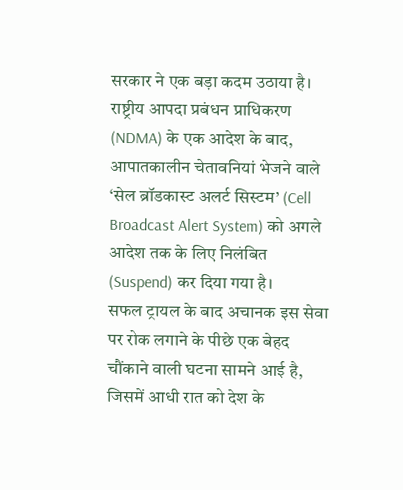सरकार ने एक बड़ा कदम उठाया है। राष्ट्रीय आपदा प्रबंधन प्राधिकरण (NDMA) के एक आदेश के बाद, आपातकालीन चेतावनियां भेजने वाले ‘सेल ब्रॉडकास्ट अलर्ट सिस्टम’ (Cell Broadcast Alert System) को अगले आदेश तक के लिए निलंबित (Suspend) कर दिया गया है।
सफल ट्रायल के बाद अचानक इस सेवा पर रोक लगाने के पीछे एक बेहद चौंकाने वाली घटना सामने आई है, जिसमें आधी रात को देश के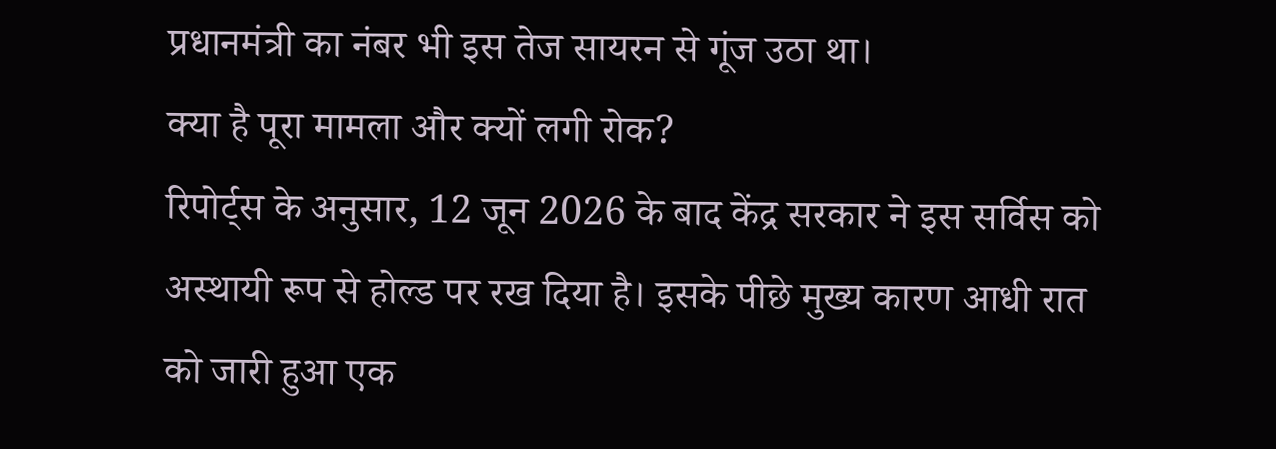प्रधानमंत्री का नंबर भी इस तेज सायरन से गूंज उठा था।
क्या है पूरा मामला और क्यों लगी रोक?
रिपोर्ट्स के अनुसार, 12 जून 2026 के बाद केंद्र सरकार ने इस सर्विस को अस्थायी रूप से होल्ड पर रख दिया है। इसके पीछे मुख्य कारण आधी रात को जारी हुआ एक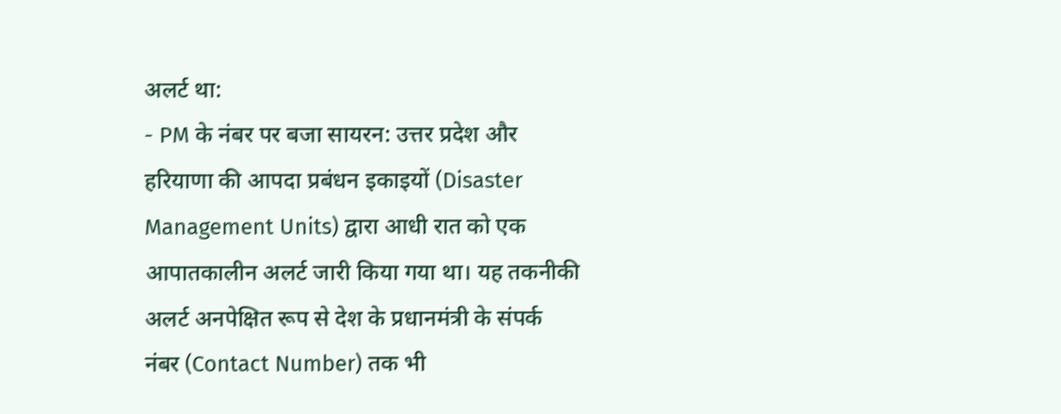अलर्ट था:
- PM के नंबर पर बजा सायरन: उत्तर प्रदेश और हरियाणा की आपदा प्रबंधन इकाइयों (Disaster Management Units) द्वारा आधी रात को एक आपातकालीन अलर्ट जारी किया गया था। यह तकनीकी अलर्ट अनपेक्षित रूप से देश के प्रधानमंत्री के संपर्क नंबर (Contact Number) तक भी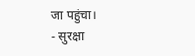जा पहुंचा।
- सुरक्षा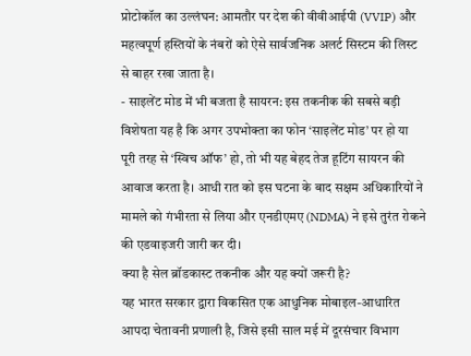प्रोटोकॉल का उल्लंघन: आमतौर पर देश की वीवीआईपी (VVIP) और महत्वपूर्ण हस्तियों के नंबरों को ऐसे सार्वजनिक अलर्ट सिस्टम की लिस्ट से बाहर रखा जाता है।
- साइलेंट मोड में भी बजता है सायरन: इस तकनीक की सबसे बड़ी विशेषता यह है कि अगर उपभोक्ता का फोन ‘साइलेंट मोड’ पर हो या पूरी तरह से ‘स्विच ऑफ’ हो, तो भी यह बेहद तेज हूटिंग सायरन की आवाज करता है। आधी रात को इस घटना के बाद सक्षम अधिकारियों ने मामले को गंभीरता से लिया और एनडीएमए (NDMA) ने इसे तुरंत रोकने की एडवाइजरी जारी कर दी।
क्या है सेल ब्रॉडकास्ट तकनीक और यह क्यों जरूरी है?
यह भारत सरकार द्वारा विकसित एक आधुनिक मोबाइल-आधारित आपदा चेतावनी प्रणाली है, जिसे इसी साल मई में दूरसंचार विभाग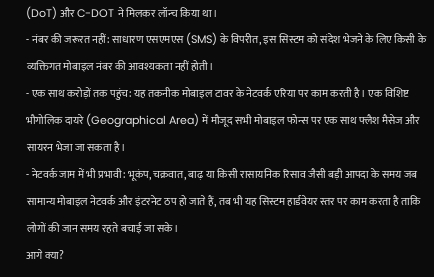(DoT) और C-DOT ने मिलकर लॉन्च किया था।
- नंबर की जरूरत नहीं: साधारण एसएमएस (SMS) के विपरीत, इस सिस्टम को संदेश भेजने के लिए किसी के व्यक्तिगत मोबाइल नंबर की आवश्यकता नहीं होती।
- एक साथ करोड़ों तक पहुंच: यह तकनीक मोबाइल टावर के नेटवर्क एरिया पर काम करती है। एक विशिष्ट भौगोलिक दायरे (Geographical Area) में मौजूद सभी मोबाइल फोन्स पर एक साथ फ्लैश मैसेज और सायरन भेजा जा सकता है।
- नेटवर्क जाम में भी प्रभावी: भूकंप, चक्रवात, बाढ़ या किसी रासायनिक रिसाव जैसी बड़ी आपदा के समय जब सामान्य मोबाइल नेटवर्क और इंटरनेट ठप हो जाते हैं, तब भी यह सिस्टम हार्डवेयर स्तर पर काम करता है ताकि लोगों की जान समय रहते बचाई जा सके।
आगे क्या?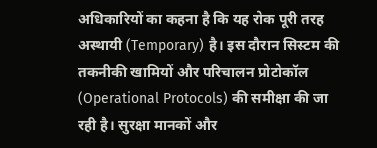अधिकारियों का कहना है कि यह रोक पूरी तरह अस्थायी (Temporary) है। इस दौरान सिस्टम की तकनीकी खामियों और परिचालन प्रोटोकॉल (Operational Protocols) की समीक्षा की जा रही है। सुरक्षा मानकों और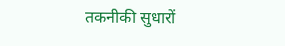तकनीकी सुधारों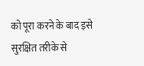को पूरा करने के बाद इसे सुरक्षित तरीके से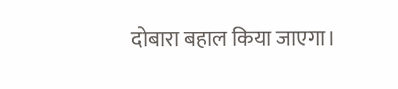दोबारा बहाल किया जाएगा।